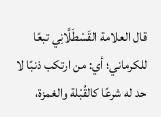قال العلامة القَسْطَلَّانِي تبعًا للكرماني؛ أي: من ارتكب ذنبًا لا حد له شرعًا كالقُبْلة والغمزة،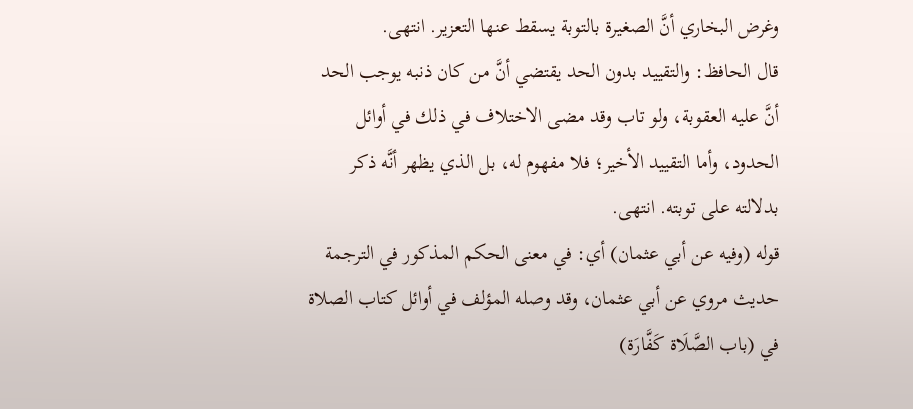وغرض البخاري أنَّ الصغيرة بالتوبة يسقط عنها التعزير. انتهى.
قال الحافظ: والتقييد بدون الحد يقتضي أنَّ من كان ذنبه يوجب الحد أنَّ عليه العقوبة، ولو تاب وقد مضى الاختلاف في ذلك في أوائل الحدود، وأما التقييد الأخير؛ فلا مفهوم له، بل الذي يظهر أنَّه ذكر بدلالته على توبته. انتهى.
قوله (وفيه عن أبي عثمان) أي: في معنى الحكم المذكور في الترجمة حديث مروي عن أبي عثمان، وقد وصله المؤلف في أوائل كتاب الصلاة في (باب الصَّلَاة كَفَّارَة)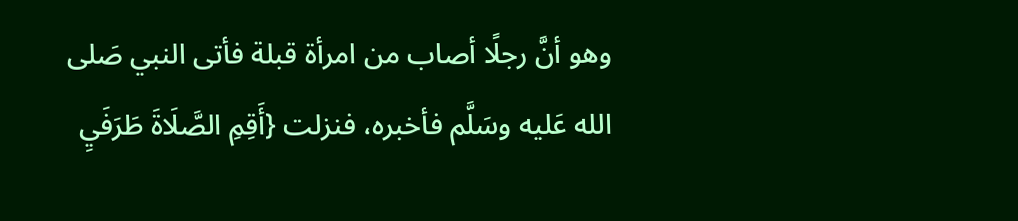وهو أنَّ رجلًا أصاب من امرأة قبلة فأتى النبي صَلى الله عَليه وسَلَّم فأخبره، فنزلت {أَقِمِ الصَّلَاةَ طَرَفَيِ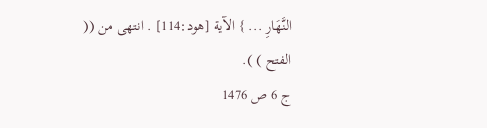النَّهَارِ ... } الآية [هود:114] . انتهى من (( الفتح ) ).
ج 6 ص 1476